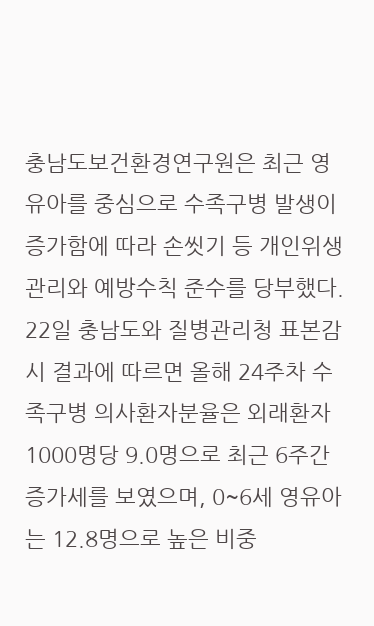충남도보건환경연구원은 최근 영유아를 중심으로 수족구병 발생이 증가함에 따라 손씻기 등 개인위생 관리와 예방수칙 준수를 당부했다.
22일 충남도와 질병관리청 표본감시 결과에 따르면 올해 24주차 수족구병 의사환자분율은 외래환자 1000명당 9.0명으로 최근 6주간 증가세를 보였으며, 0~6세 영유아는 12.8명으로 높은 비중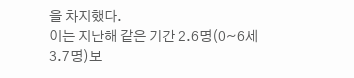을 차지했다.
이는 지난해 같은 기간 2.6명(0~6세 3.7명)보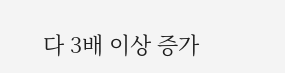다 3배 이상 증가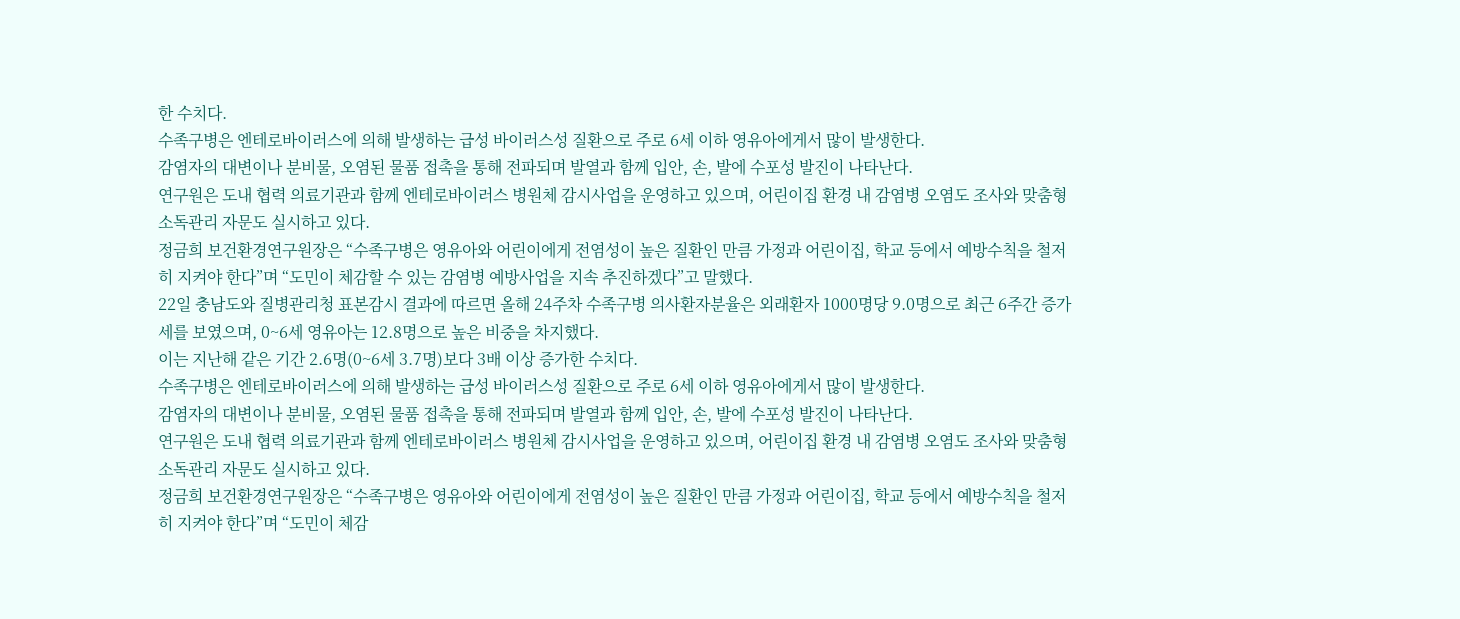한 수치다.
수족구병은 엔테로바이러스에 의해 발생하는 급성 바이러스성 질환으로 주로 6세 이하 영유아에게서 많이 발생한다.
감염자의 대변이나 분비물, 오염된 물품 접촉을 통해 전파되며 발열과 함께 입안, 손, 발에 수포성 발진이 나타난다.
연구원은 도내 협력 의료기관과 함께 엔테로바이러스 병원체 감시사업을 운영하고 있으며, 어린이집 환경 내 감염병 오염도 조사와 맞춤형 소독관리 자문도 실시하고 있다.
정금희 보건환경연구원장은 “수족구병은 영유아와 어린이에게 전염성이 높은 질환인 만큼 가정과 어린이집, 학교 등에서 예방수칙을 철저히 지켜야 한다”며 “도민이 체감할 수 있는 감염병 예방사업을 지속 추진하겠다”고 말했다.
22일 충남도와 질병관리청 표본감시 결과에 따르면 올해 24주차 수족구병 의사환자분율은 외래환자 1000명당 9.0명으로 최근 6주간 증가세를 보였으며, 0~6세 영유아는 12.8명으로 높은 비중을 차지했다.
이는 지난해 같은 기간 2.6명(0~6세 3.7명)보다 3배 이상 증가한 수치다.
수족구병은 엔테로바이러스에 의해 발생하는 급성 바이러스성 질환으로 주로 6세 이하 영유아에게서 많이 발생한다.
감염자의 대변이나 분비물, 오염된 물품 접촉을 통해 전파되며 발열과 함께 입안, 손, 발에 수포성 발진이 나타난다.
연구원은 도내 협력 의료기관과 함께 엔테로바이러스 병원체 감시사업을 운영하고 있으며, 어린이집 환경 내 감염병 오염도 조사와 맞춤형 소독관리 자문도 실시하고 있다.
정금희 보건환경연구원장은 “수족구병은 영유아와 어린이에게 전염성이 높은 질환인 만큼 가정과 어린이집, 학교 등에서 예방수칙을 철저히 지켜야 한다”며 “도민이 체감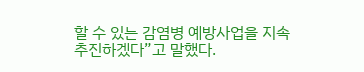할 수 있는 감염병 예방사업을 지속 추진하겠다”고 말했다.